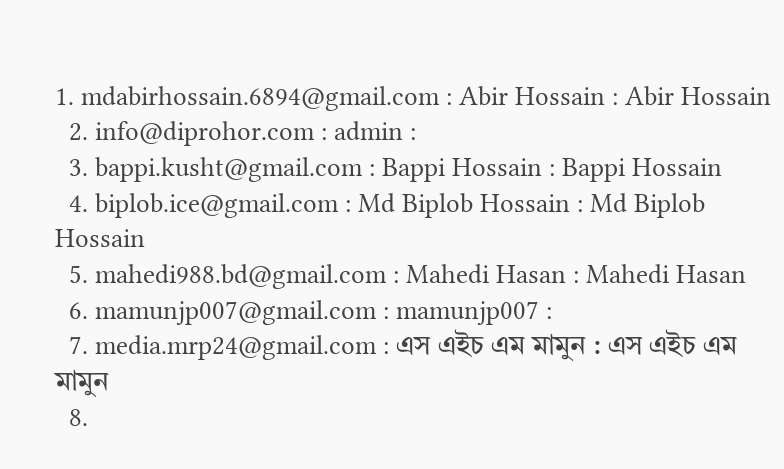1. mdabirhossain.6894@gmail.com : Abir Hossain : Abir Hossain
  2. info@diprohor.com : admin :
  3. bappi.kusht@gmail.com : Bappi Hossain : Bappi Hossain
  4. biplob.ice@gmail.com : Md Biplob Hossain : Md Biplob Hossain
  5. mahedi988.bd@gmail.com : Mahedi Hasan : Mahedi Hasan
  6. mamunjp007@gmail.com : mamunjp007 :
  7. media.mrp24@gmail.com : এস এইচ এম মামুন : এস এইচ এম মামুন
  8.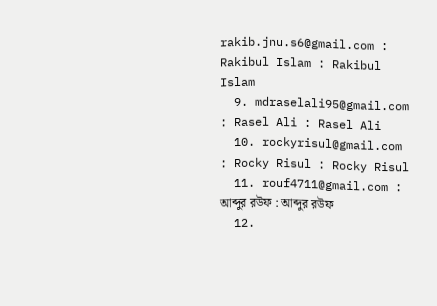rakib.jnu.s6@gmail.com : Rakibul Islam : Rakibul Islam
  9. mdraselali95@gmail.com : Rasel Ali : Rasel Ali
  10. rockyrisul@gmail.com : Rocky Risul : Rocky Risul
  11. rouf4711@gmail.com : আব্দুর রউফ : আব্দুর রউফ
  12.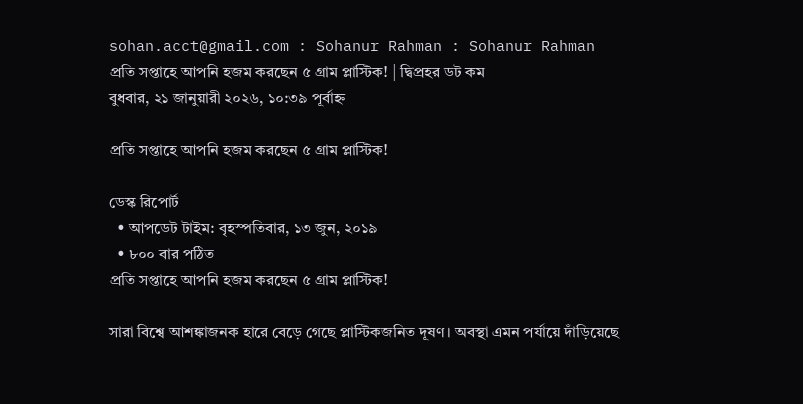sohan.acct@gmail.com : Sohanur Rahman : Sohanur Rahman
প্রতি সপ্তাহে আপনি হজম করছেন ৫ গ্রাম প্লাস্টিক! | দ্বিপ্রহর ডট কম
বুধবার, ২১ জানুয়ারী ২০২৬, ১০:৩৯ পূর্বাহ্ন

প্রতি সপ্তাহে আপনি হজম করছেন ৫ গ্রাম প্লাস্টিক!

ডেস্ক রিপোর্ট
  • আপডেট টাইম: বৃহস্পতিবার, ১৩ জুন, ২০১৯
  • ৮০০ বার পঠিত
প্রতি সপ্তাহে আপনি হজম করছেন ৫ গ্রাম প্লাস্টিক!

সারা বিশ্বে আশঙ্কাজনক হারে বেড়ে গেছে প্লাস্টিকজনিত দূষণ। অবস্থা এমন পর্যায়ে দাঁড়িয়েছে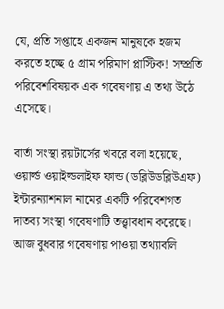যে, প্রতি সপ্তাহে একজন মানুষকে হজম করতে হচ্ছে ৫ গ্রাম পরিমাণ প্লাস্টিক! সম্প্রতি পরিবেশবিষয়ক এক গবেষণায় এ তথ্য উঠে এসেছে।

বার্তা সংস্থা রয়টার্সের খবরে বলা হয়েছে, ওয়ার্ল্ড ওয়াইল্ডলাইফ ফান্ড (ডব্লিউডব্লিউএফ) ইন্টারন্যাশনাল নামের একটি পরিবেশগত দাতব্য সংস্থা গবেষণাটি তত্ত্বাবধান করেছে। আজ বুধবার গবেষণায় পাওয়া তথ্যাবলি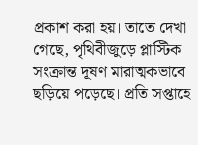প্রকাশ করা হয়। তাতে দেখা গেছে, পৃথিবীজুড়ে প্লাস্টিক সংক্রান্ত দূষণ মারাত্মকভাবে ছড়িয়ে পড়েছে। প্রতি সপ্তাহে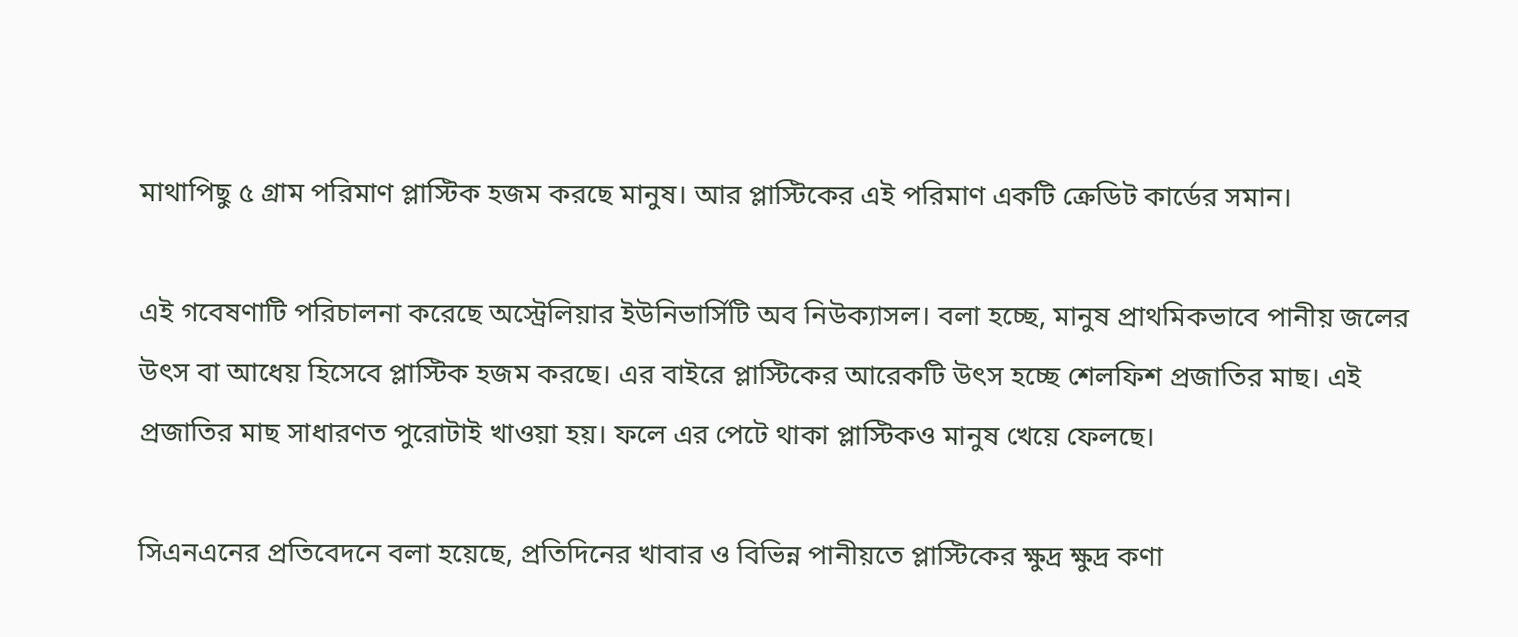মাথাপিছু ৫ গ্রাম পরিমাণ প্লাস্টিক হজম করছে মানুষ। আর প্লাস্টিকের এই পরিমাণ একটি ক্রেডিট কার্ডের সমান।

এই গবেষণাটি পরিচালনা করেছে অস্ট্রেলিয়ার ইউনিভার্সিটি অব নিউক্যাসল। বলা হচ্ছে, মানুষ প্রাথমিকভাবে পানীয় জলের উৎস বা আধেয় হিসেবে প্লাস্টিক হজম করছে। এর বাইরে প্লাস্টিকের আরেকটি উৎস হচ্ছে শেলফিশ প্রজাতির মাছ। এই প্রজাতির মাছ সাধারণত পুরোটাই খাওয়া হয়। ফলে এর পেটে থাকা প্লাস্টিকও মানুষ খেয়ে ফেলছে।

সিএনএনের প্রতিবেদনে বলা হয়েছে, প্রতিদিনের খাবার ও বিভিন্ন পানীয়তে প্লাস্টিকের ক্ষুদ্র ক্ষুদ্র কণা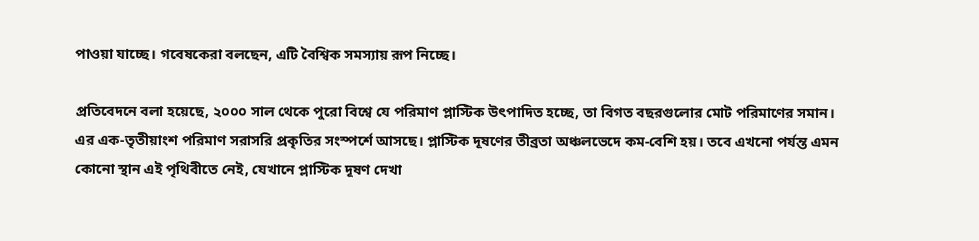পাওয়া যাচ্ছে। গবেষকেরা বলছেন, এটি বৈশ্বিক সমস্যায় রূপ নিচ্ছে।

প্রতিবেদনে বলা হয়েছে, ২০০০ সাল থেকে পুরো বিশ্বে যে পরিমাণ প্লাস্টিক উৎপাদিত হচ্ছে, তা বিগত বছরগুলোর মোট পরিমাণের সমান। এর এক-তৃতীয়াংশ পরিমাণ সরাসরি প্রকৃতির সংস্পর্শে আসছে। প্লাস্টিক দূষণের তীব্রতা অঞ্চলভেদে কম-বেশি হয়। তবে এখনো পর্যন্ত এমন কোনো স্থান এই পৃথিবীতে নেই, যেখানে প্লাস্টিক দূষণ দেখা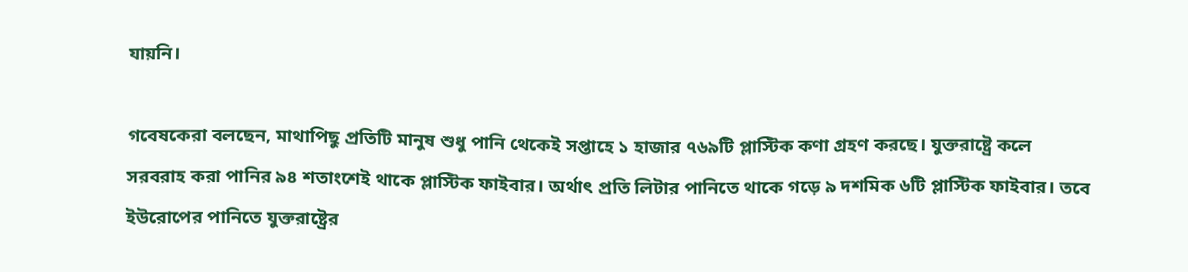যায়নি।

গবেষকেরা বলছেন, মাথাপিছু প্রতিটি মানুষ শুধু পানি থেকেই সপ্তাহে ১ হাজার ৭৬৯টি প্লাস্টিক কণা গ্রহণ করছে। যুক্তরাষ্ট্রে কলে সরবরাহ করা পানির ৯৪ শতাংশেই থাকে প্লাস্টিক ফাইবার। অর্থাৎ প্রতি লিটার পানিতে থাকে গড়ে ৯ দশমিক ৬টি প্লাস্টিক ফাইবার। তবে ইউরোপের পানিতে যুক্তরাষ্ট্রের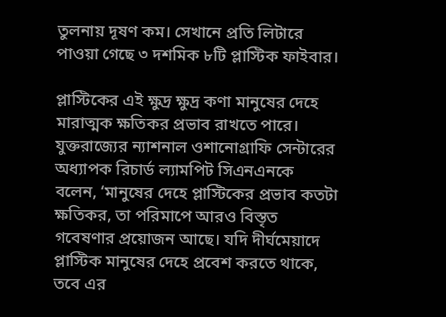তুলনায় দূষণ কম। সেখানে প্রতি লিটারে পাওয়া গেছে ৩ দশমিক ৮টি প্লাস্টিক ফাইবার।

প্লাস্টিকের এই ক্ষুদ্র ক্ষুদ্র কণা মানুষের দেহে মারাত্মক ক্ষতিকর প্রভাব রাখতে পারে। যুক্তরাজ্যের ন্যাশনাল ওশানোগ্রাফি সেন্টারের অধ্যাপক রিচার্ড ল্যামপিট সিএনএনকে বলেন, ‘মানুষের দেহে প্লাস্টিকের প্রভাব কতটা ক্ষতিকর, তা পরিমাপে আরও বিস্তৃত গবেষণার প্রয়োজন আছে। যদি দীর্ঘমেয়াদে প্লাস্টিক মানুষের দেহে প্রবেশ করতে থাকে, তবে এর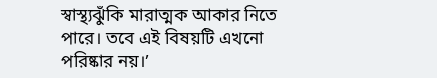স্বাস্থ্যঝুঁকি মারাত্মক আকার নিতে পারে। তবে এই বিষয়টি এখনো পরিষ্কার নয়।’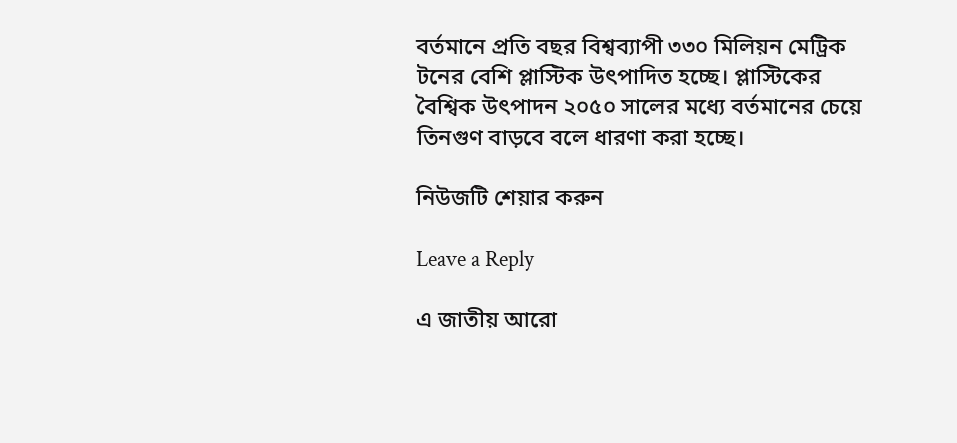বর্তমানে প্রতি বছর বিশ্বব্যাপী ৩৩০ মিলিয়ন মেট্রিক টনের বেশি প্লাস্টিক উৎপাদিত হচ্ছে। প্লাস্টিকের বৈশ্বিক উৎপাদন ২০৫০ সালের মধ্যে বর্তমানের চেয়ে তিনগুণ বাড়বে বলে ধারণা করা হচ্ছে।

নিউজটি শেয়ার করুন

Leave a Reply

এ জাতীয় আরো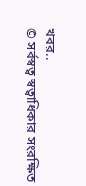খবর..
© সর্বস্বত্ব স্বত্বাধিকার সংরক্ষিত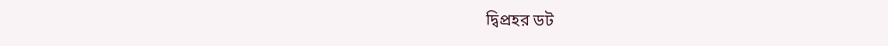দ্বিপ্রহর ডট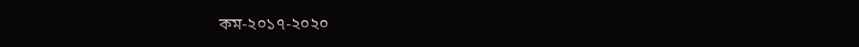কম-২০১৭-২০২০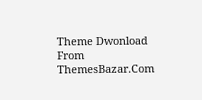Theme Dwonload From ThemesBazar.Com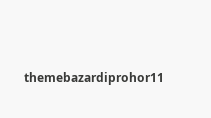themebazardiprohor11